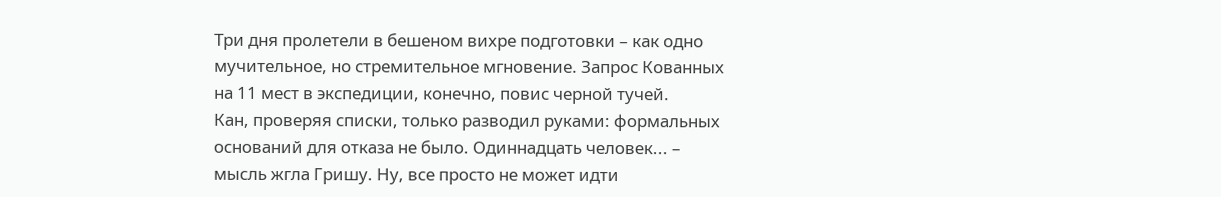Три дня пролетели в бешеном вихре подготовки – как одно мучительное, но стремительное мгновение. Запрос Кованных на 11 мест в экспедиции, конечно, повис черной тучей.
Кан, проверяя списки, только разводил руками: формальных оснований для отказа не было. Одиннадцать человек... – мысль жгла Гришу. Ну, все просто не может идти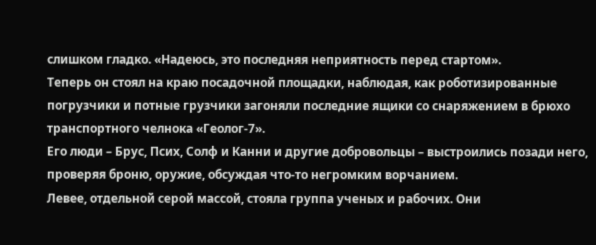слишком гладко. «Надеюсь, это последняя неприятность перед стартом».
Теперь он стоял на краю посадочной площадки, наблюдая, как роботизированные погрузчики и потные грузчики загоняли последние ящики со снаряжением в брюхо транспортного челнока «Геолог-7».
Его люди – Брус, Псих, Солф и Канни и другие добровольцы – выстроились позади него, проверяя броню, оружие, обсуждая что-то негромким ворчанием.
Левее, отдельной серой массой, стояла группа ученых и рабочих. Они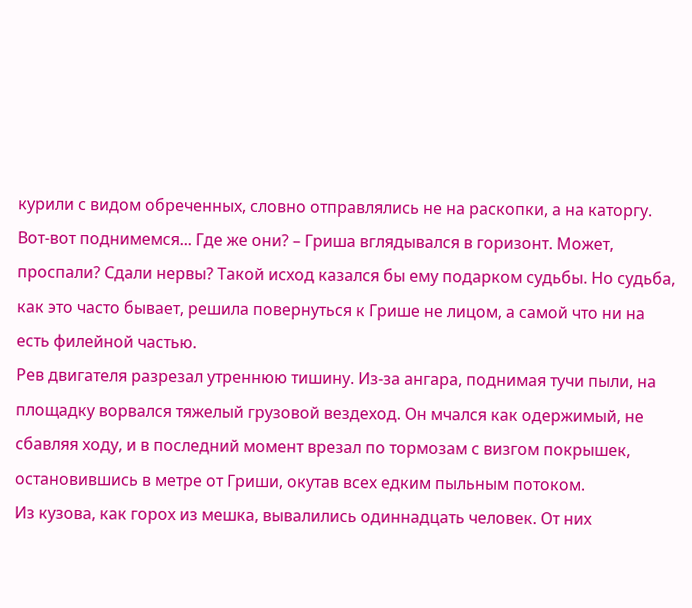курили с видом обреченных, словно отправлялись не на раскопки, а на каторгу.
Вот-вот поднимемся... Где же они? – Гриша вглядывался в горизонт. Может, проспали? Сдали нервы? Такой исход казался бы ему подарком судьбы. Но судьба, как это часто бывает, решила повернуться к Грише не лицом, а самой что ни на есть филейной частью.
Рев двигателя разрезал утреннюю тишину. Из-за ангара, поднимая тучи пыли, на площадку ворвался тяжелый грузовой вездеход. Он мчался как одержимый, не сбавляя ходу, и в последний момент врезал по тормозам с визгом покрышек, остановившись в метре от Гриши, окутав всех едким пыльным потоком.
Из кузова, как горох из мешка, вывалились одиннадцать человек. От них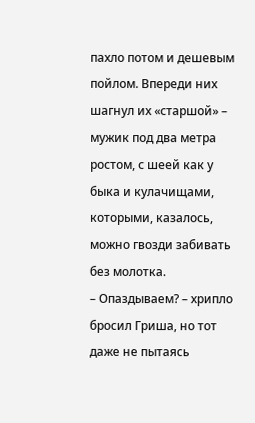пахло потом и дешевым пойлом. Впереди них шагнул их «старшой» – мужик под два метра ростом, с шеей как у быка и кулачищами, которыми, казалось, можно гвозди забивать без молотка.
– Опаздываем? – хрипло бросил Гриша, но тот даже не пытаясь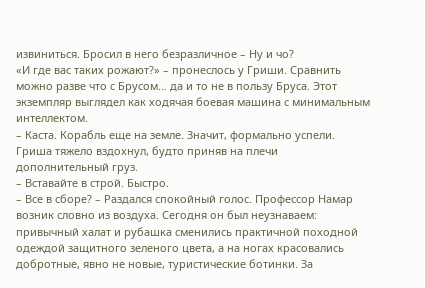извиниться. Бросил в него безразличное – Ну и чо?
«И где вас таких рожают?» – пронеслось у Гриши. Сравнить можно разве что с Брусом… да и то не в пользу Бруса. Этот экземпляр выглядел как ходячая боевая машина с минимальным интеллектом.
– Каста. Корабль еще на земле. Значит, формально успели.
Гриша тяжело вздохнул, будто приняв на плечи дополнительный груз.
– Вставайте в строй. Быстро.
– Все в сборе? – Раздался спокойный голос. Профессор Намар возник словно из воздуха. Сегодня он был неузнаваем: привычный халат и рубашка сменились практичной походной одеждой защитного зеленого цвета, а на ногах красовались добротные, явно не новые, туристические ботинки. За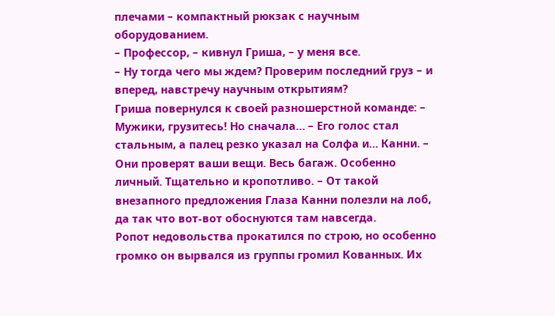плечами – компактный рюкзак с научным оборудованием.
– Профессор, – кивнул Гриша, – у меня все.
– Ну тогда чего мы ждем? Проверим последний груз – и вперед, навстречу научным открытиям?
Гриша повернулся к своей разношерстной команде: – Мужики, грузитесь! Но сначала… – Его голос стал стальным, а палец резко указал на Солфа и… Канни. – Они проверят ваши вещи. Весь багаж. Особенно личный. Тщательно и кропотливо. – От такой внезапного предложения Глаза Канни полезли на лоб, да так что вот-вот обоснуются там навсегда.
Ропот недовольства прокатился по строю, но особенно громко он вырвался из группы громил Кованных. Их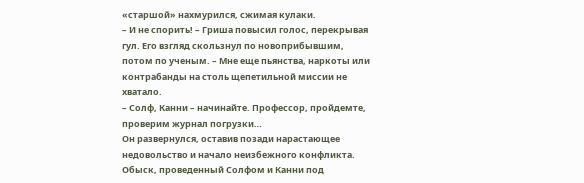«старшой» нахмурился, сжимая кулаки.
– И не спорить! – Гриша повысил голос, перекрывая гул. Его взгляд скользнул по новоприбывшим, потом по ученым. – Мне еще пьянства, наркоты или контрабанды на столь щепетильной миссии не хватало.
– Солф, Канни – начинайте. Профессор, пройдемте, проверим журнал погрузки…
Он развернулся, оставив позади нарастающее недовольство и начало неизбежного конфликта.
Обыск, проведенный Солфом и Канни под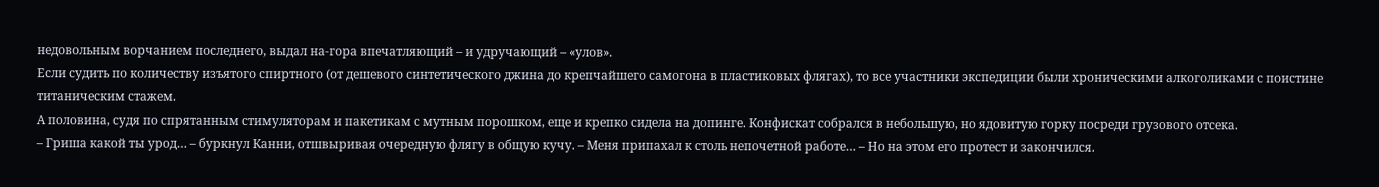недовольным ворчанием последнего, выдал на-гора впечатляющий – и удручающий – «улов».
Если судить по количеству изъятого спиртного (от дешевого синтетического джина до крепчайшего самогона в пластиковых флягах), то все участники экспедиции были хроническими алкоголиками с поистине титаническим стажем.
А половина, судя по спрятанным стимуляторам и пакетикам с мутным порошком, еще и крепко сидела на допинге. Конфискат собрался в небольшую, но ядовитую горку посреди грузового отсека.
– Гриша какой ты урод… – буркнул Канни, отшвыривая очередную флягу в общую кучу. – Меня припахал к столь непочетной работе… – Но на этом его протест и закончился.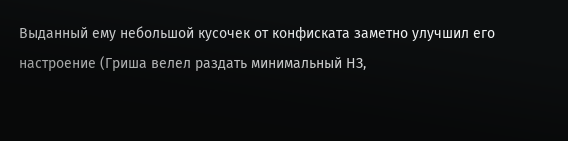Выданный ему небольшой кусочек от конфиската заметно улучшил его настроение (Гриша велел раздать минимальный НЗ,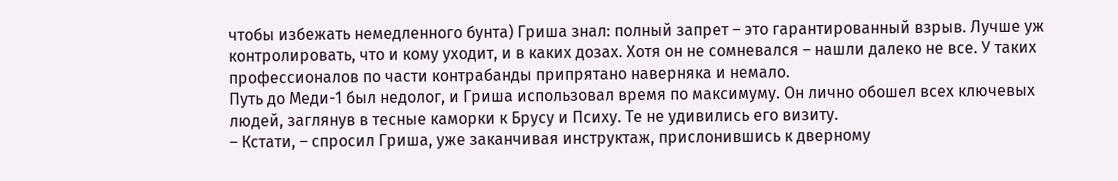чтобы избежать немедленного бунта) Гриша знал: полный запрет – это гарантированный взрыв. Лучше уж контролировать, что и кому уходит, и в каких дозах. Хотя он не сомневался – нашли далеко не все. У таких профессионалов по части контрабанды припрятано наверняка и немало.
Путь до Меди-1 был недолог, и Гриша использовал время по максимуму. Он лично обошел всех ключевых людей, заглянув в тесные каморки к Брусу и Психу. Те не удивились его визиту.
– Кстати, – спросил Гриша, уже заканчивая инструктаж, прислонившись к дверному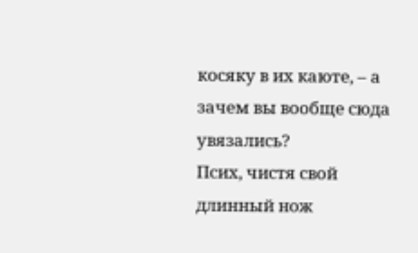косяку в их каюте, – а зачем вы вообще сюда увязались?
Псих, чистя свой длинный нож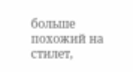больше похожий на стилет,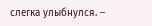слегка улыбнулся. –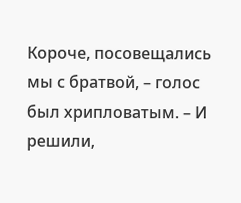Короче, посовещались мы с братвой, – голос был хрипловатым. – И решили,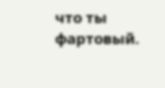что ты фартовый.